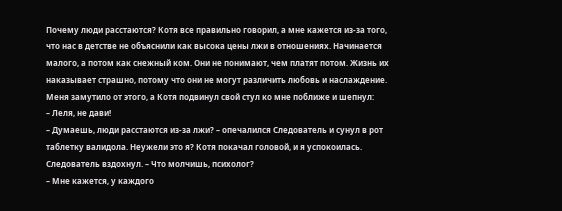Почему люди расстаются? Котя все правильно говорил, а мне кажется из-за того, что нас в детстве не объяснили как высока цены лжи в отношениях. Начинается малого, а потом как снежный ком. Они не понимают, чем платят потом. Жизнь их наказывает страшно, потому что они не могут различить любовь и наслаждение. Меня замутило от этого, а Котя подвинул свой стул ко мне поближе и шепнул:
– Леля, не дави!
– Думаешь, люди расстаются из-за лжи? – опечалился Следователь и сунул в рот таблетку валидола. Неужели это я? Котя покачал головой, и я успокоилась. Следователь вздохнул. – Что молчишь, психолог?
– Мне кажется, у каждого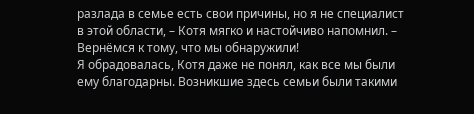разлада в семье есть свои причины, но я не специалист в этой области, – Котя мягко и настойчиво напомнил. – Вернёмся к тому, что мы обнаружили!
Я обрадовалась, Котя даже не понял, как все мы были ему благодарны. Возникшие здесь семьи были такими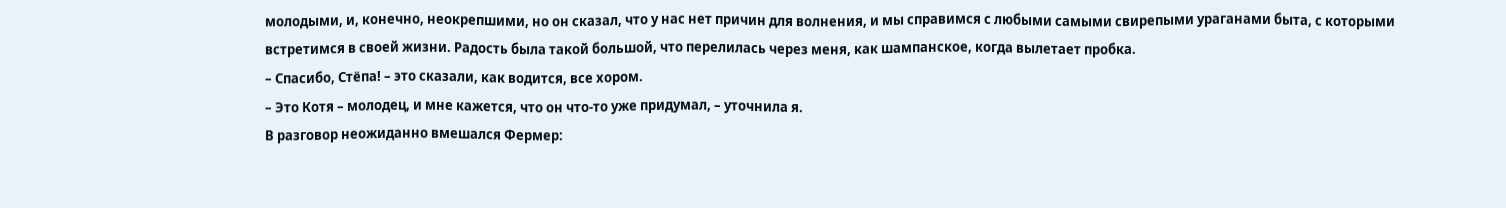молодыми, и, конечно, неокрепшими, но он сказал, что у нас нет причин для волнения, и мы справимся с любыми самыми свирепыми ураганами быта, с которыми встретимся в своей жизни. Радость была такой большой, что перелилась через меня, как шампанское, когда вылетает пробка.
– Спасибо, Стёпа! – это сказали, как водится, все хором.
– Это Котя – молодец, и мне кажется, что он что-то уже придумал, – уточнила я.
В разговор неожиданно вмешался Фермер: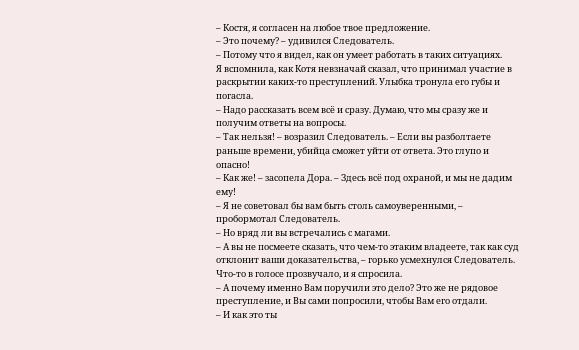– Костя, я согласен на любое твое предложение.
– Это почему? – удивился Следователь.
– Потому что я видел, как он умеет работать в таких ситуациях.
Я вспомнила, как Котя невзначай сказал, что принимал участие в раскрытии каких-то преступлений. Улыбка тронула его губы и погасла.
– Надо рассказать всем всё и сразу. Думаю, что мы сразу же и получим ответы на вопросы.
– Так нельзя! – возразил Следователь. – Если вы разболтаете раньше времени, убийца сможет уйти от ответа. Это глупо и опасно!
– Как же! – засопела Дора. – Здесь всё под охраной, и мы не дадим ему!
– Я не советовал бы вам быть столь самоуверенными, – пробормотал Следователь.
– Но вряд ли вы встречались с магами.
– А вы не посмеете сказать, что чем-то этаким владеете, так как суд отклонит ваши доказательства, – горько усмехнулся Следователь.
Что-то в голосе прозвучало, и я спросила.
– А почему именно Вам поручили это дело? Это же не рядовое преступление, и Вы сами попросили, чтобы Вам его отдали.
– И как это ты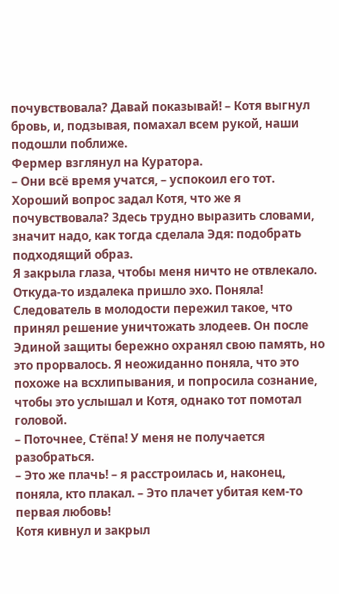почувствовала? Давай показывай! – Котя выгнул бровь, и, подзывая, помахал всем рукой, наши подошли поближе.
Фермер взглянул на Куратора.
– Они всё время учатся, – успокоил его тот.
Хороший вопрос задал Котя, что же я почувствовала? Здесь трудно выразить словами, значит надо, как тогда сделала Эдя: подобрать подходящий образ.
Я закрыла глаза, чтобы меня ничто не отвлекало.
Откуда-то издалека пришло эхо. Поняла! Следователь в молодости пережил такое, что принял решение уничтожать злодеев. Он после Эдиной защиты бережно охранял свою память, но это прорвалось. Я неожиданно поняла, что это похоже на всхлипывания, и попросила сознание, чтобы это услышал и Котя, однако тот помотал головой.
– Поточнее, Стёпа! У меня не получается разобраться.
– Это же плачь! – я расстроилась и, наконец, поняла, кто плакал. – Это плачет убитая кем-то первая любовь!
Котя кивнул и закрыл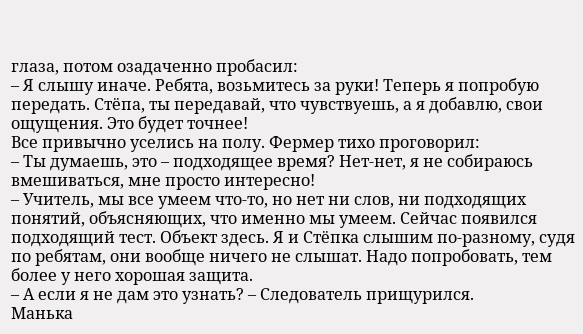глаза, потом озадаченно пробасил:
– Я слышу иначе. Ребята, возьмитесь за руки! Теперь я попробую передать. Стёпа, ты передавай, что чувствуешь, а я добавлю, свои ощущения. Это будет точнее!
Все привычно уселись на полу. Фермер тихо проговорил:
– Ты думаешь, это – подходящее время? Нет-нет, я не собираюсь вмешиваться, мне просто интересно!
– Учитель, мы все умеем что-то, но нет ни слов, ни подходящих понятий, объясняющих, что именно мы умеем. Сейчас появился подходящий тест. Объект здесь. Я и Стёпка слышим по-разному, судя по ребятам, они вообще ничего не слышат. Надо попробовать, тем более у него хорошая защита.
– А если я не дам это узнать? – Следователь прищурился.
Манька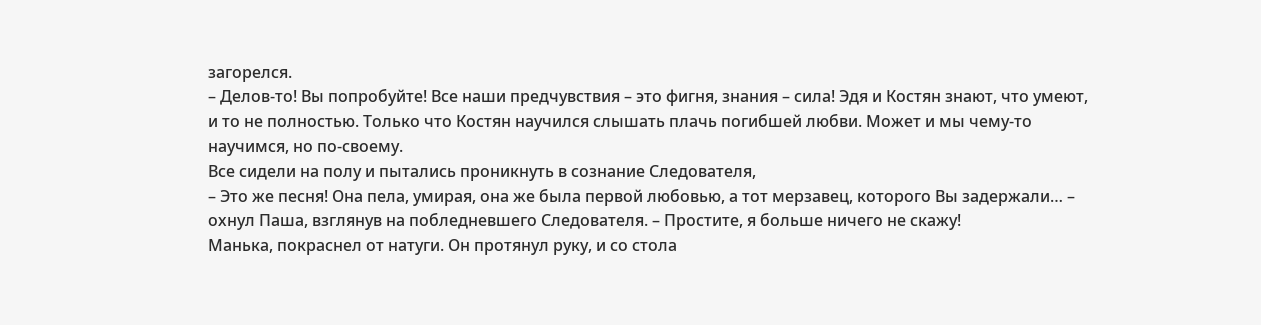загорелся.
– Делов-то! Вы попробуйте! Все наши предчувствия – это фигня, знания – сила! Эдя и Костян знают, что умеют, и то не полностью. Только что Костян научился слышать плачь погибшей любви. Может и мы чему-то научимся, но по-своему.
Все сидели на полу и пытались проникнуть в сознание Следователя,
– Это же песня! Она пела, умирая, она же была первой любовью, а тот мерзавец, которого Вы задержали… – охнул Паша, взглянув на побледневшего Следователя. – Простите, я больше ничего не скажу!
Манька, покраснел от натуги. Он протянул руку, и со стола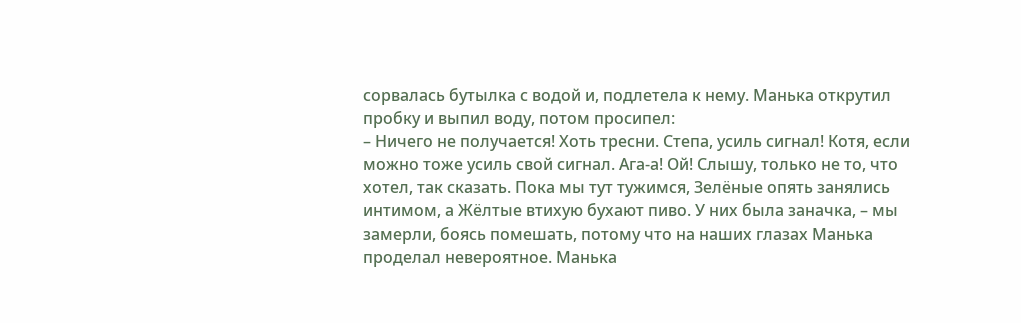сорвалась бутылка с водой и, подлетела к нему. Манька открутил пробку и выпил воду, потом просипел:
– Ничего не получается! Хоть тресни. Степа, усиль сигнал! Котя, если можно тоже усиль свой сигнал. Ага-а! Ой! Слышу, только не то, что хотел, так сказать. Пока мы тут тужимся, Зелёные опять занялись интимом, а Жёлтые втихую бухают пиво. У них была заначка, – мы замерли, боясь помешать, потому что на наших глазах Манька проделал невероятное. Манька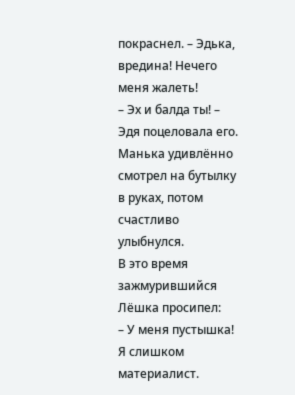покраснел. – Эдька, вредина! Нечего меня жалеть!
– Эх и балда ты! – Эдя поцеловала его.
Манька удивлённо смотрел на бутылку в руках, потом счастливо улыбнулся.
В это время зажмурившийся Лёшка просипел:
– У меня пустышка! Я слишком материалист.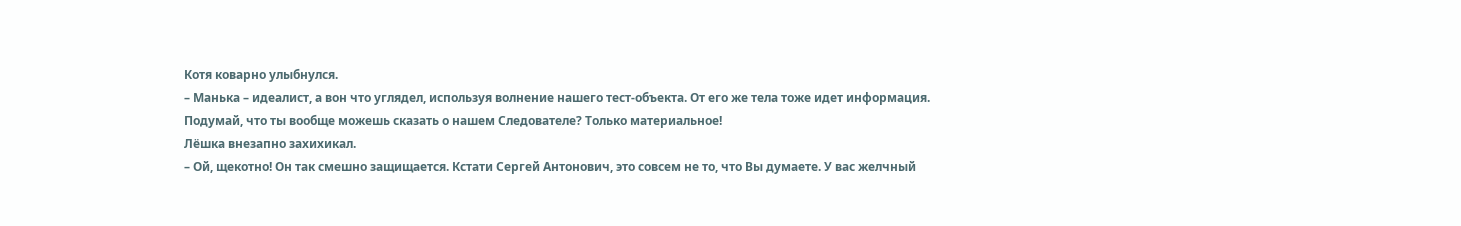Котя коварно улыбнулся.
– Манька – идеалист, а вон что углядел, используя волнение нашего тест-объекта. От его же тела тоже идет информация. Подумай, что ты вообще можешь сказать о нашем Следователе? Только материальное!
Лёшка внезапно захихикал.
– Ой, щекотно! Он так смешно защищается. Кстати Сергей Антонович, это совсем не то, что Вы думаете. У вас желчный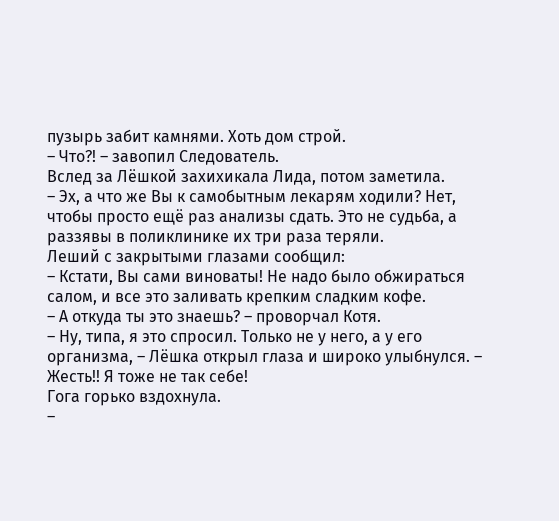пузырь забит камнями. Хоть дом строй.
– Что?! – завопил Следователь.
Вслед за Лёшкой захихикала Лида, потом заметила.
– Эх, а что же Вы к самобытным лекарям ходили? Нет, чтобы просто ещё раз анализы сдать. Это не судьба, а раззявы в поликлинике их три раза теряли.
Леший с закрытыми глазами сообщил:
– Кстати, Вы сами виноваты! Не надо было обжираться салом, и все это заливать крепким сладким кофе.
– А откуда ты это знаешь? – проворчал Котя.
– Ну, типа, я это спросил. Только не у него, а у его организма, – Лёшка открыл глаза и широко улыбнулся. – Жесть!! Я тоже не так себе!
Гога горько вздохнула.
–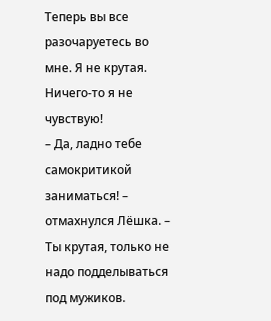Теперь вы все разочаруетесь во мне. Я не крутая. Ничего-то я не чувствую!
– Да, ладно тебе самокритикой заниматься! – отмахнулся Лёшка. – Ты крутая, только не надо подделываться под мужиков.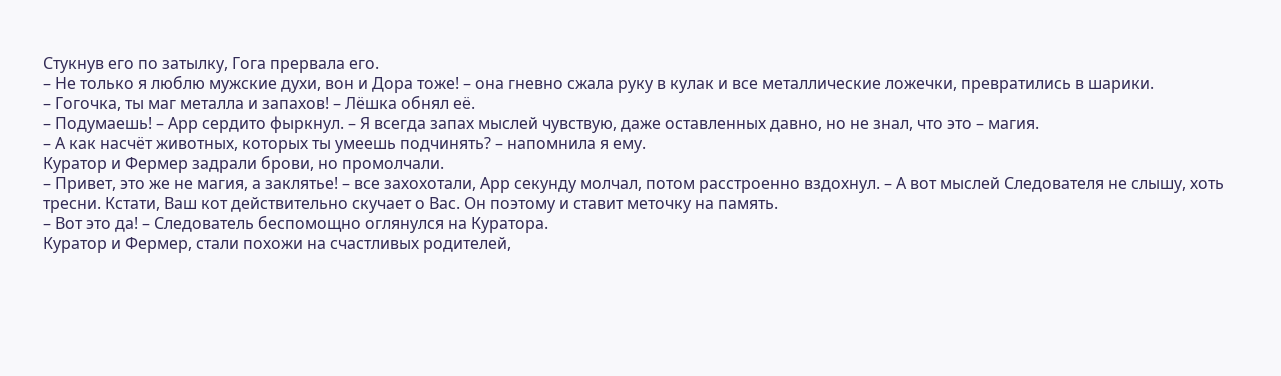Стукнув его по затылку, Гога прервала его.
– Не только я люблю мужские духи, вон и Дора тоже! – она гневно сжала руку в кулак и все металлические ложечки, превратились в шарики.
– Гогочка, ты маг металла и запахов! – Лёшка обнял её.
– Подумаешь! – Арр сердито фыркнул. – Я всегда запах мыслей чувствую, даже оставленных давно, но не знал, что это – магия.
– А как насчёт животных, которых ты умеешь подчинять? – напомнила я ему.
Куратор и Фермер задрали брови, но промолчали.
– Привет, это же не магия, а заклятье! – все захохотали, Арр секунду молчал, потом расстроенно вздохнул. – А вот мыслей Следователя не слышу, хоть тресни. Кстати, Ваш кот действительно скучает о Вас. Он поэтому и ставит меточку на память.
– Вот это да! – Следователь беспомощно оглянулся на Куратора.
Куратор и Фермер, стали похожи на счастливых родителей,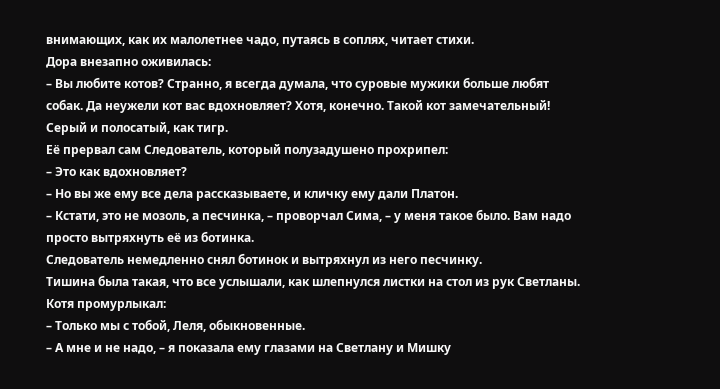внимающих, как их малолетнее чадо, путаясь в соплях, читает стихи.
Дора внезапно оживилась:
– Вы любите котов? Странно, я всегда думала, что суровые мужики больше любят собак. Да неужели кот вас вдохновляет? Хотя, конечно. Такой кот замечательный! Серый и полосатый, как тигр.
Её прервал сам Следователь, который полузадушено прохрипел:
– Это как вдохновляет?
– Но вы же ему все дела рассказываете, и кличку ему дали Платон.
– Кстати, это не мозоль, а песчинка, – проворчал Сима, – у меня такое было. Вам надо просто вытряхнуть её из ботинка.
Следователь немедленно снял ботинок и вытряхнул из него песчинку.
Тишина была такая, что все услышали, как шлепнулся листки на стол из рук Светланы.
Котя промурлыкал:
– Только мы с тобой, Леля, обыкновенные.
– А мне и не надо, – я показала ему глазами на Светлану и Мишку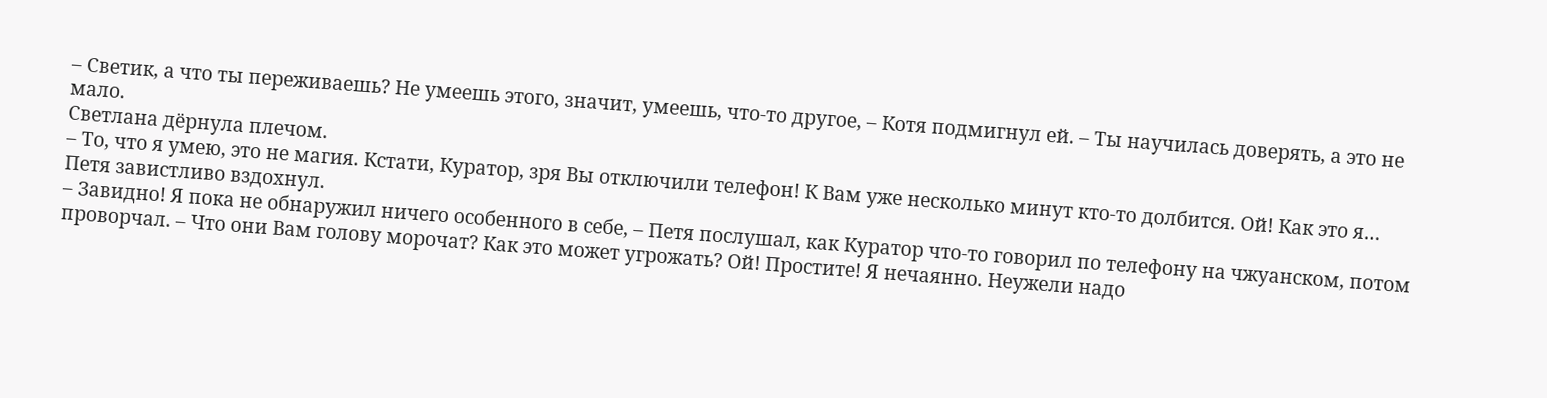– Светик, а что ты переживаешь? Не умеешь этого, значит, умеешь, что-то другое, – Котя подмигнул ей. – Ты научилась доверять, а это не мало.
Светлана дёрнула плечом.
– То, что я умею, это не магия. Кстати, Куратор, зря Вы отключили телефон! К Вам уже несколько минут кто-то долбится. Ой! Как это я…
Петя завистливо вздохнул.
– Завидно! Я пока не обнаружил ничего особенного в себе, – Петя послушал, как Куратор что-то говорил по телефону на чжуанском, потом проворчал. – Что они Вам голову морочат? Как это может угрожать? Ой! Простите! Я нечаянно. Неужели надо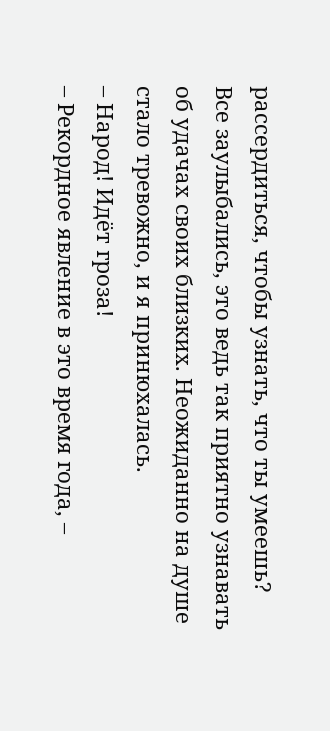рассердиться, чтобы узнать, что ты умеешь?
Все заулыбались, это ведь так приятно узнавать об удачах своих близких. Неожиданно на душе стало тревожно, и я принюхалась.
– Народ! Идёт гроза!
– Рекордное явление в это время года, –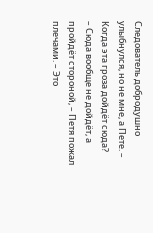Следователь добродушно улыбнулся, но не мне, а Пете. – Когда эта гроза дойдёт сюда?
– Сюда вообще не дойдёт, а пройдёт стороной, – Петя пожал плечами. – Это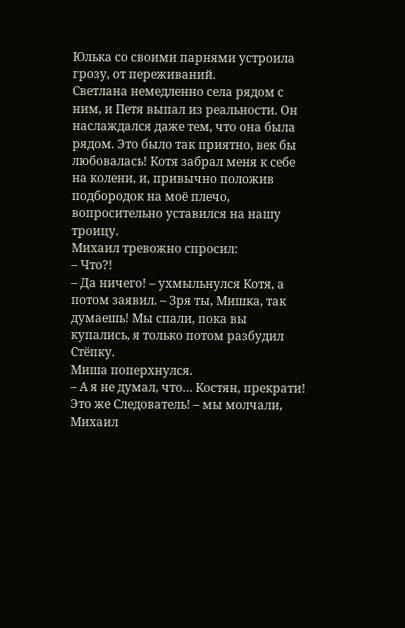Юлька со своими парнями устроила грозу, от переживаний.
Светлана немедленно села рядом с ним, и Петя выпал из реальности. Он наслаждался даже тем, что она была рядом. Это было так приятно, век бы любовалась! Котя забрал меня к себе на колени, и, привычно положив подбородок на моё плечо, вопросительно уставился на нашу троицу.
Михаил тревожно спросил:
– Что?!
– Да ничего! – ухмыльнулся Котя, а потом заявил. – Зря ты, Мишка, так думаешь! Мы спали, пока вы купались, я только потом разбудил Стёпку.
Миша поперхнулся.
– А я не думал, что… Костян, прекрати! Это же Следователь! – мы молчали, Михаил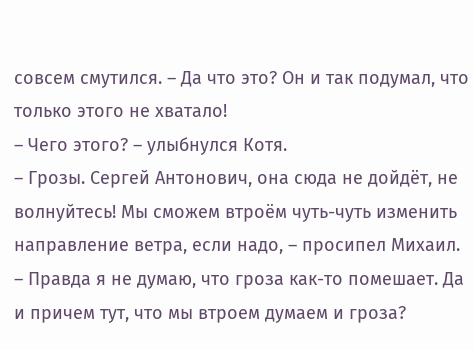совсем смутился. – Да что это? Он и так подумал, что только этого не хватало!
– Чего этого? – улыбнулся Котя.
– Грозы. Сергей Антонович, она сюда не дойдёт, не волнуйтесь! Мы сможем втроём чуть-чуть изменить направление ветра, если надо, – просипел Михаил. – Правда я не думаю, что гроза как-то помешает. Да и причем тут, что мы втроем думаем и гроза?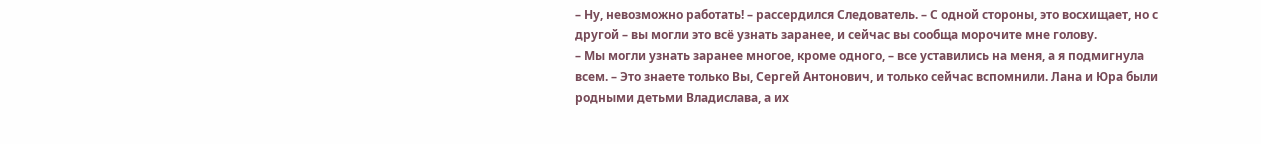– Ну, невозможно работать! – рассердился Следователь. – С одной стороны, это восхищает, но с другой – вы могли это всё узнать заранее, и сейчас вы сообща морочите мне голову.
– Мы могли узнать заранее многое, кроме одного, – все уставились на меня, а я подмигнула всем. – Это знаете только Вы, Сергей Антонович, и только сейчас вспомнили. Лана и Юра были родными детьми Владислава, а их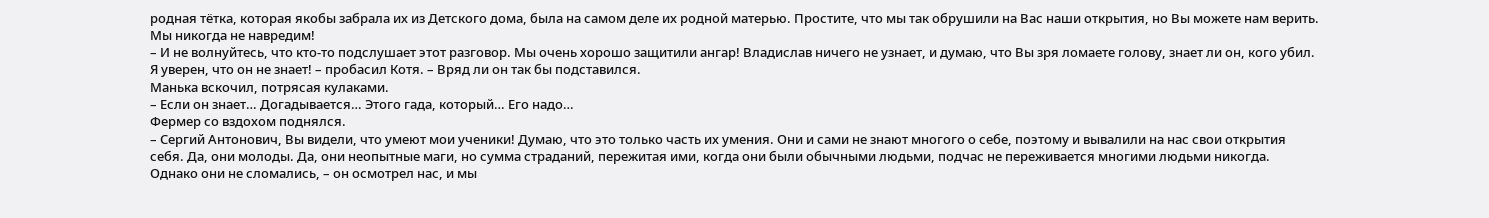родная тётка, которая якобы забрала их из Детского дома, была на самом деле их родной матерью. Простите, что мы так обрушили на Вас наши открытия, но Вы можете нам верить. Мы никогда не навредим!
– И не волнуйтесь, что кто-то подслушает этот разговор. Мы очень хорошо защитили ангар! Владислав ничего не узнает, и думаю, что Вы зря ломаете голову, знает ли он, кого убил. Я уверен, что он не знает! – пробасил Котя. – Вряд ли он так бы подставился.
Манька вскочил, потрясая кулаками.
– Если он знает… Догадывается… Этого гада, который… Его надо…
Фермер со вздохом поднялся.
– Сергий Антонович, Вы видели, что умеют мои ученики! Думаю, что это только часть их умения. Они и сами не знают многого о себе, поэтому и вывалили на нас свои открытия себя. Да, они молоды. Да, они неопытные маги, но сумма страданий, пережитая ими, когда они были обычными людьми, подчас не переживается многими людьми никогда. Однако они не сломались, – он осмотрел нас, и мы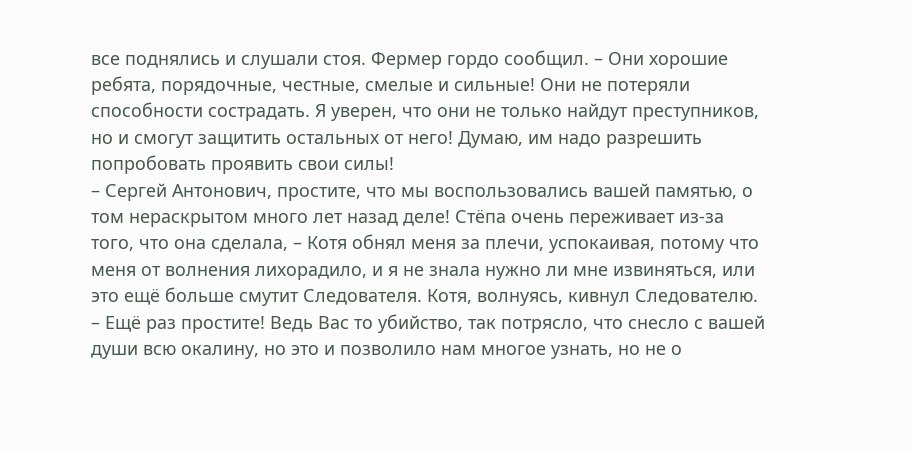все поднялись и слушали стоя. Фермер гордо сообщил. – Они хорошие ребята, порядочные, честные, смелые и сильные! Они не потеряли способности сострадать. Я уверен, что они не только найдут преступников, но и смогут защитить остальных от него! Думаю, им надо разрешить попробовать проявить свои силы!
– Сергей Антонович, простите, что мы воспользовались вашей памятью, о том нераскрытом много лет назад деле! Стёпа очень переживает из-за того, что она сделала, – Котя обнял меня за плечи, успокаивая, потому что меня от волнения лихорадило, и я не знала нужно ли мне извиняться, или это ещё больше смутит Следователя. Котя, волнуясь, кивнул Следователю. – Ещё раз простите! Ведь Вас то убийство, так потрясло, что снесло с вашей души всю окалину, но это и позволило нам многое узнать, но не о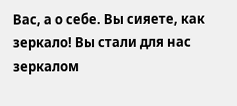Вас, а о себе. Вы сияете, как зеркало! Вы стали для нас зеркалом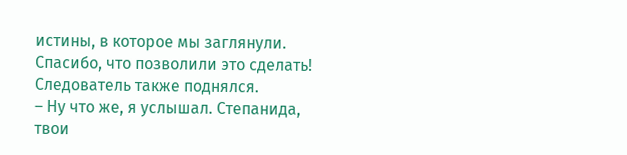истины, в которое мы заглянули. Спасибо, что позволили это сделать!
Следователь также поднялся.
– Ну что же, я услышал. Степанида, твои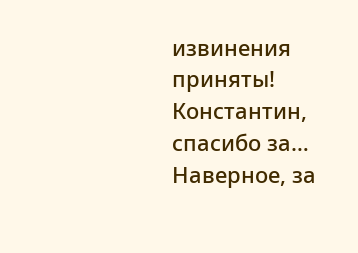извинения приняты! Константин, спасибо за… Наверное, за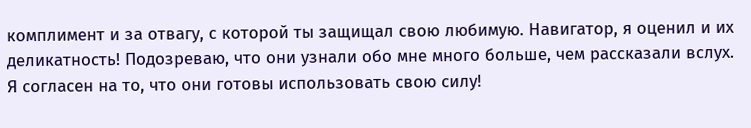комплимент и за отвагу, с которой ты защищал свою любимую. Навигатор, я оценил и их деликатность! Подозреваю, что они узнали обо мне много больше, чем рассказали вслух. Я согласен на то, что они готовы использовать свою силу!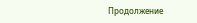Продолжение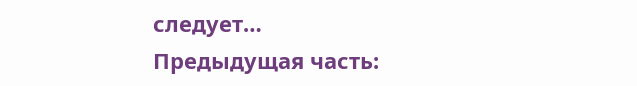следует…
Предыдущая часть: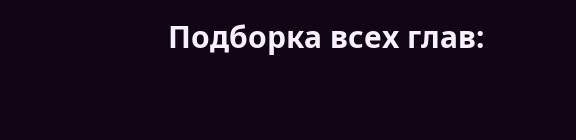Подборка всех глав: